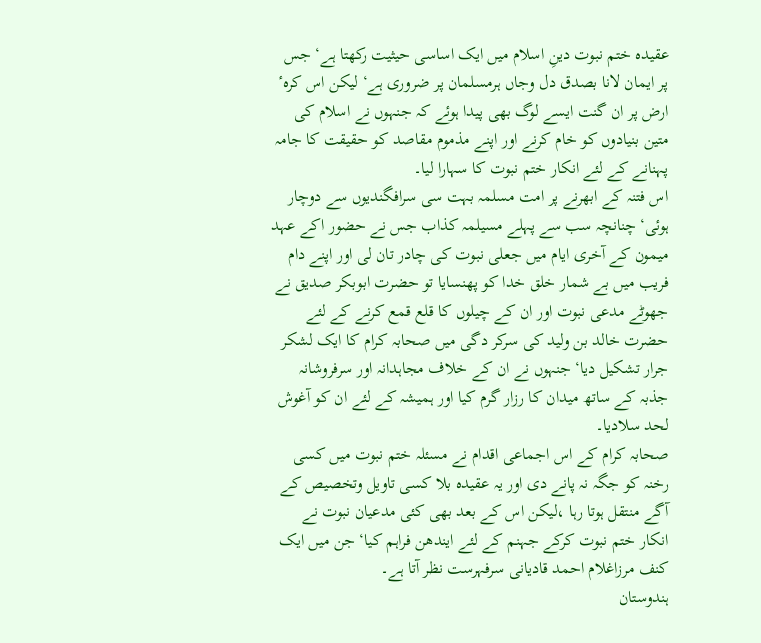عقیدہ ختم نبوت دینِ اسلام میں ایک اساسی حیثیت رکھتا ہے‘ جس پر ایمان لانا بصدق دل وجاں ہرمسلمان پر ضروری ہے‘ لیکن اس کرہٴ ارض پر ان گنت ایسے لوگ بھی پیدا ہوئے کہ جنہوں نے اسلام کی متین بنیادوں کو خام کرنے اور اپنے مذموم مقاصد کو حقیقت کا جامہ پہنانے کے لئے انکار ختم نبوت کا سہارا لیا۔
اس فتنہ کے ابھرنے پر امت مسلمہ بہت سی سرافگندیوں سے دوچار ہوئی‘ چنانچہ سب سے پہلے مسیلمہ کذاب جس نے حضور اکے عہد میمون کے آخری ایام میں جعلی نبوت کی چادر تان لی اور اپنے دام فریب میں بے شمار خلق خدا کو پھنسایا تو حضرت ابوبکر صدیق نے جھوٹے مدعی نبوت اور ان کے چیلوں کا قلع قمع کرنے کے لئے حضرت خالد بن ولید کی سرکر دگی میں صحابہ کرام کا ایک لشکر جرار تشکیل دیا‘ جنہوں نے ان کے خلاف مجاہدانہ اور سرفروشانہ جذبہ کے ساتھ میدان کا رزار گرم کیا اور ہمیشہ کے لئے ان کو آغوش لحد سلادیا۔
صحابہ کرام کے اس اجماعی اقدام نے مسئلہ ختم نبوت میں کسی رخنہ کو جگہ نہ پانے دی اور یہ عقیدہ بلا کسی تاویل وتخصیص کے آگے منتقل ہوتا رہا ،لیکن اس کے بعد بھی کئی مدعیان نبوت نے انکار ختم نبوت کرکے جہنم کے لئے ایندھن فراہم کیا‘ جن میں ایک کنف مرزاغلام احمد قادیانی سرفہرست نظر آتا ہے۔
ہندوستان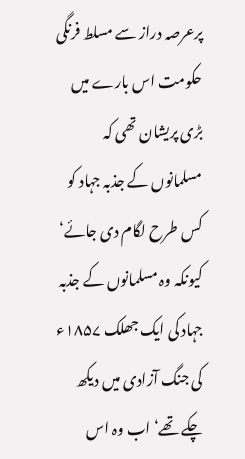پرعرصہ دراز سے مسلط فرنگی حکومت اس بارے میں بڑی پریشان تھی کہ مسلمانوں کے جذبہ جہاد کو کس طرح لگام دی جائے‘ کیونکہ وہ مسلمانوں کے جذبہ جہاد کی ایک جھلک ۱۸۵۷ء کی جنگ آزادی میں دیکھ چکے تھے‘ اب وہ اس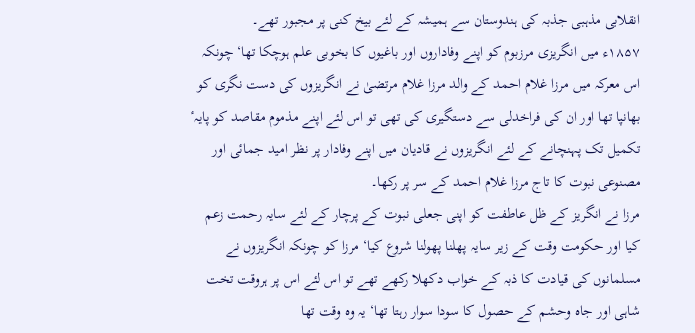انقلابی مذہبی جذبہ کی ہندوستان سے ہمیشہ کے لئے بیخ کنی پر مجبور تھے۔
۱۸۵۷ء میں انگریزی مرزبوم کو اپنے وفاداروں اور باغیوں کا بخوبی علم ہوچکا تھا‘ چونکہ اس معرکہ میں مرزا غلام احمد کے والد مرزا غلام مرتضیٰ نے انگریزوں کی دست نگری کو بھانپا تھا اور ان کی فراخدلی سے دستگیری کی تھی تو اس لئے اپنے مذموم مقاصد کو پایہٴ تکمیل تک پہنچانے کے لئے انگریزوں نے قادیان میں اپنے وفادار پر نظر امید جمائی اور مصنوعی نبوت کا تاج مرزا غلام احمد کے سر پر رکھا۔
مرزا نے انگریز کے ظل عاطفت کو اپنی جعلی نبوت کے پرچار کے لئے سایہ رحمت زعم کیا اور حکومت وقت کے زیر سایہ پھلنا پھولنا شروع کیا‘ مرزا کو چونکہ انگریزوں نے مسلمانوں کی قیادت کا ذبہ کے خواب دکھلا رکھے تھے تو اس لئے اس پر ہروقت تخت شاہی اور جاہ وحشم کے حصول کا سودا سوار رہتا تھا‘ یہ وہ وقت تھا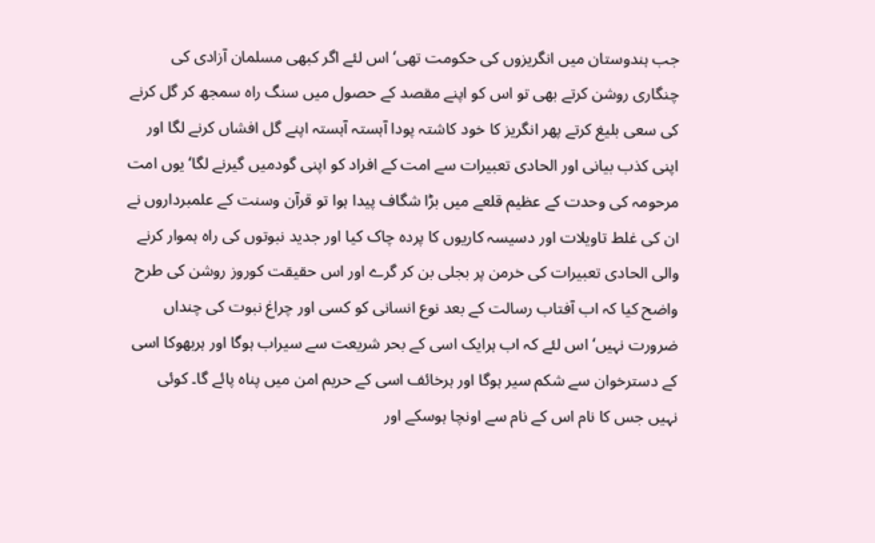جب ہندوستان میں انگریزوں کی حکومت تھی‘ اس لئے اگر کبھی مسلمان آزادی کی چنگاری روشن کرتے بھی تو اس کو اپنے مقصد کے حصول میں سنگ راہ سمجھ کر گل کرنے کی سعی بلیغ کرتے پھر انگریز کا خود کاشتہ پودا آہستہ آہستہ اپنے گل افشاں کرنے لگا اور اپنی کذب بیانی اور الحادی تعبیرات سے امت کے افراد کو اپنی گودمیں گیرنے لگا‘ یوں امت مرحومہ کی وحدت کے عظیم قلعے میں بڑا شگاف پیدا ہوا تو قرآن وسنت کے علمبرداروں نے ان کی غلط تاویلات اور دسیسہ کاریوں کا پردہ چاک کیا اور جدید نبوتوں کی راہ ہموار کرنے والی الحادی تعبیرات کی خرمن پر بجلی بن کر گرے اور اس حقیقت کوروز روشن کی طرح واضح کیا کہ اب آفتاب رسالت کے بعد نوع انسانی کو کسی اور چراغ نبوت کی چنداں ضرورت نہیں‘ اس لئے کہ اب ہرایک اسی کے بحر شریعت سے سیراب ہوگا اور ہربھوکا اسی کے دسترخوان سے شکم سیر ہوگا اور ہرخائف اسی کے حریم امن میں پناہ پائے گا۔ کوئی نہیں جس کا نام اس کے نام سے اونچا ہوسکے اور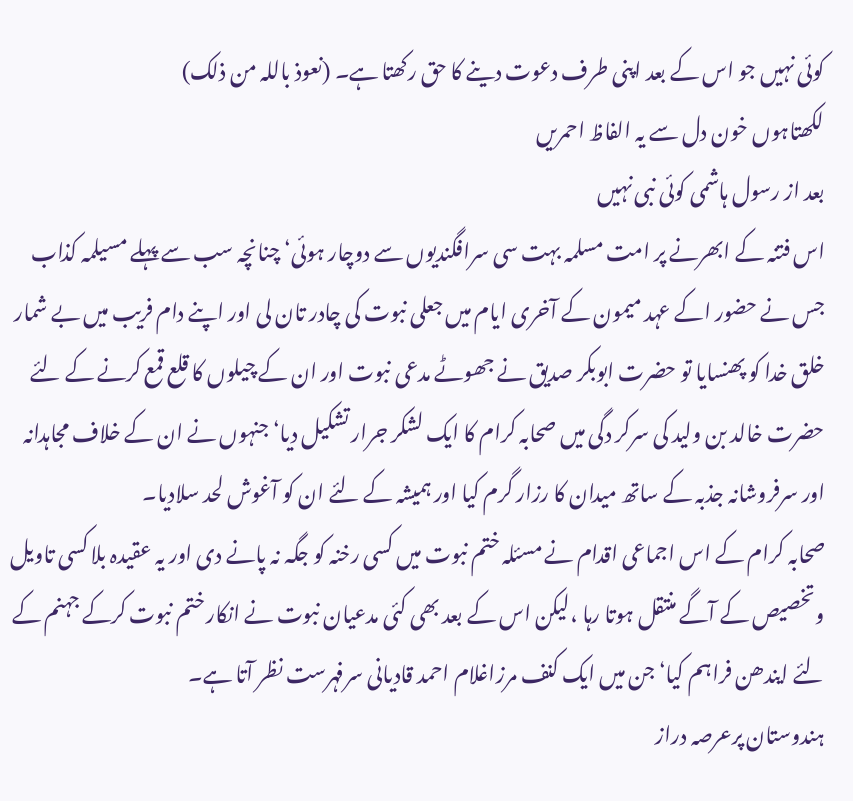کوئی نہیں جو اس کے بعد اپنی طرف دعوت دینے کا حق رکھتا ہے۔ (نعوذ باللہ من ذلک)
لکھتاہوں خون دل سے یہ الفاظ احمریں
بعد از رسول ہاشمی کوئی نبی نہیں
اس فتنہ کے ابھرنے پر امت مسلمہ بہت سی سرافگندیوں سے دوچار ہوئی‘ چنانچہ سب سے پہلے مسیلمہ کذاب جس نے حضور اکے عہد میمون کے آخری ایام میں جعلی نبوت کی چادر تان لی اور اپنے دام فریب میں بے شمار خلق خدا کو پھنسایا تو حضرت ابوبکر صدیق نے جھوٹے مدعی نبوت اور ان کے چیلوں کا قلع قمع کرنے کے لئے حضرت خالد بن ولید کی سرکر دگی میں صحابہ کرام کا ایک لشکر جرار تشکیل دیا‘ جنہوں نے ان کے خلاف مجاہدانہ اور سرفروشانہ جذبہ کے ساتھ میدان کا رزار گرم کیا اور ہمیشہ کے لئے ان کو آغوش لحد سلادیا۔
صحابہ کرام کے اس اجماعی اقدام نے مسئلہ ختم نبوت میں کسی رخنہ کو جگہ نہ پانے دی اور یہ عقیدہ بلا کسی تاویل وتخصیص کے آگے منتقل ہوتا رہا ،لیکن اس کے بعد بھی کئی مدعیان نبوت نے انکار ختم نبوت کرکے جہنم کے لئے ایندھن فراہم کیا‘ جن میں ایک کنف مرزاغلام احمد قادیانی سرفہرست نظر آتا ہے۔
ہندوستان پرعرصہ دراز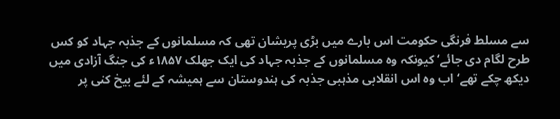سے مسلط فرنگی حکومت اس بارے میں بڑی پریشان تھی کہ مسلمانوں کے جذبہ جہاد کو کس طرح لگام دی جائے‘ کیونکہ وہ مسلمانوں کے جذبہ جہاد کی ایک جھلک ۱۸۵۷ء کی جنگ آزادی میں دیکھ چکے تھے‘ اب وہ اس انقلابی مذہبی جذبہ کی ہندوستان سے ہمیشہ کے لئے بیخ کنی پر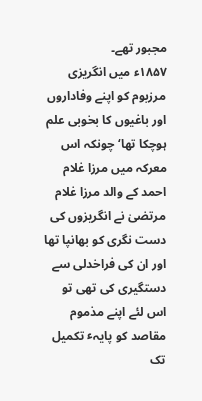مجبور تھے۔
۱۸۵۷ء میں انگریزی مرزبوم کو اپنے وفاداروں اور باغیوں کا بخوبی علم ہوچکا تھا‘ چونکہ اس معرکہ میں مرزا غلام احمد کے والد مرزا غلام مرتضیٰ نے انگریزوں کی دست نگری کو بھانپا تھا اور ان کی فراخدلی سے دستگیری کی تھی تو اس لئے اپنے مذموم مقاصد کو پایہٴ تکمیل تک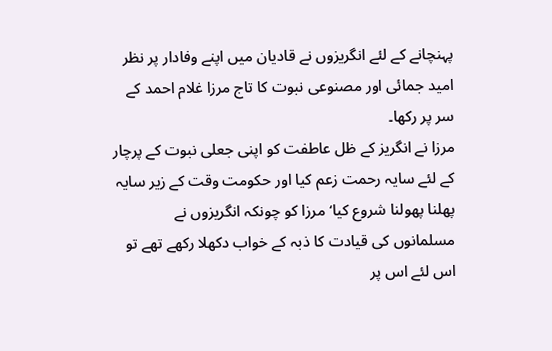پہنچانے کے لئے انگریزوں نے قادیان میں اپنے وفادار پر نظر امید جمائی اور مصنوعی نبوت کا تاج مرزا غلام احمد کے سر پر رکھا۔
مرزا نے انگریز کے ظل عاطفت کو اپنی جعلی نبوت کے پرچار کے لئے سایہ رحمت زعم کیا اور حکومت وقت کے زیر سایہ پھلنا پھولنا شروع کیا‘ مرزا کو چونکہ انگریزوں نے مسلمانوں کی قیادت کا ذبہ کے خواب دکھلا رکھے تھے تو اس لئے اس پر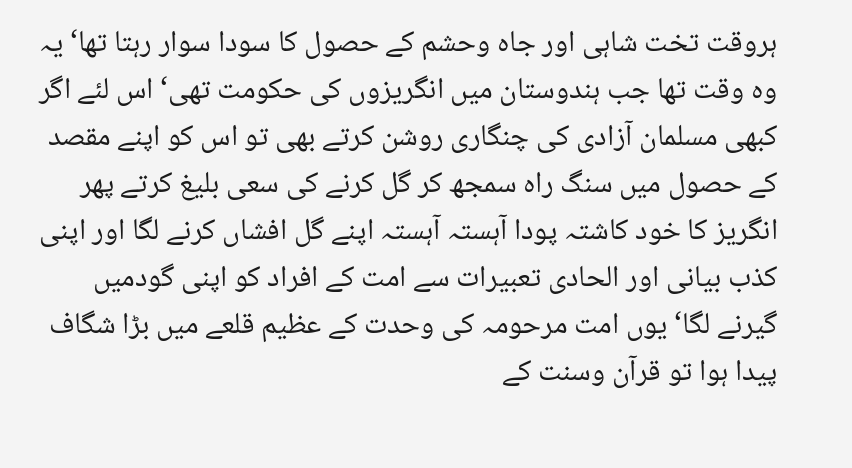ہروقت تخت شاہی اور جاہ وحشم کے حصول کا سودا سوار رہتا تھا‘ یہ وہ وقت تھا جب ہندوستان میں انگریزوں کی حکومت تھی‘ اس لئے اگر کبھی مسلمان آزادی کی چنگاری روشن کرتے بھی تو اس کو اپنے مقصد کے حصول میں سنگ راہ سمجھ کر گل کرنے کی سعی بلیغ کرتے پھر انگریز کا خود کاشتہ پودا آہستہ آہستہ اپنے گل افشاں کرنے لگا اور اپنی کذب بیانی اور الحادی تعبیرات سے امت کے افراد کو اپنی گودمیں گیرنے لگا‘ یوں امت مرحومہ کی وحدت کے عظیم قلعے میں بڑا شگاف پیدا ہوا تو قرآن وسنت کے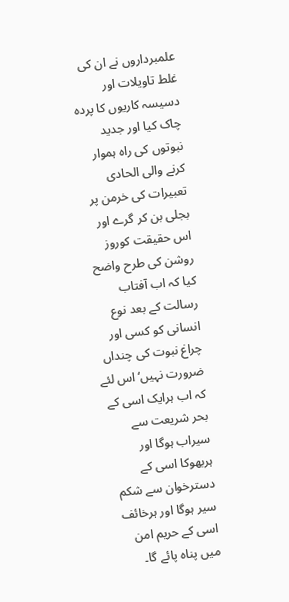علمبرداروں نے ان کی غلط تاویلات اور دسیسہ کاریوں کا پردہ چاک کیا اور جدید نبوتوں کی راہ ہموار کرنے والی الحادی تعبیرات کی خرمن پر بجلی بن کر گرے اور اس حقیقت کوروز روشن کی طرح واضح کیا کہ اب آفتاب رسالت کے بعد نوع انسانی کو کسی اور چراغ نبوت کی چنداں ضرورت نہیں‘ اس لئے کہ اب ہرایک اسی کے بحر شریعت سے سیراب ہوگا اور ہربھوکا اسی کے دسترخوان سے شکم سیر ہوگا اور ہرخائف اسی کے حریم امن میں پناہ پائے گا۔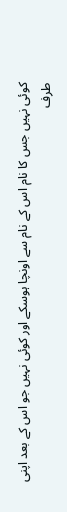کوئی نہیں جس کا نام اس کے نام سے اونچا ہوسکے اور کوئی نہیں جو اس کے بعد اپنی طرف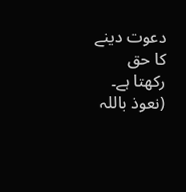دعوت دینے کا حق رکھتا ہے۔ (نعوذ باللہ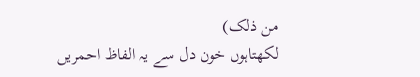من ذلک)
لکھتاہوں خون دل سے یہ الفاظ احمریں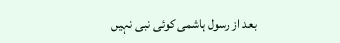بعد از رسول ہاشمی کوئی نبی نہیں